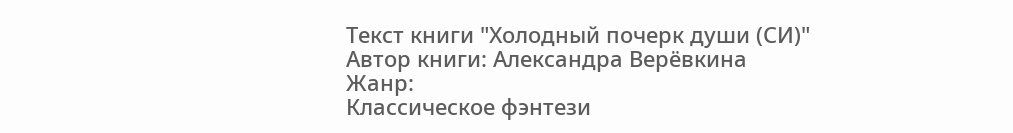Текст книги "Холодный почерк души (СИ)"
Автор книги: Александра Верёвкина
Жанр:
Классическое фэнтези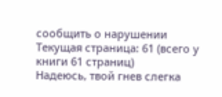сообщить о нарушении
Текущая страница: 61 (всего у книги 61 страниц)
Надеюсь, твой гнев слегка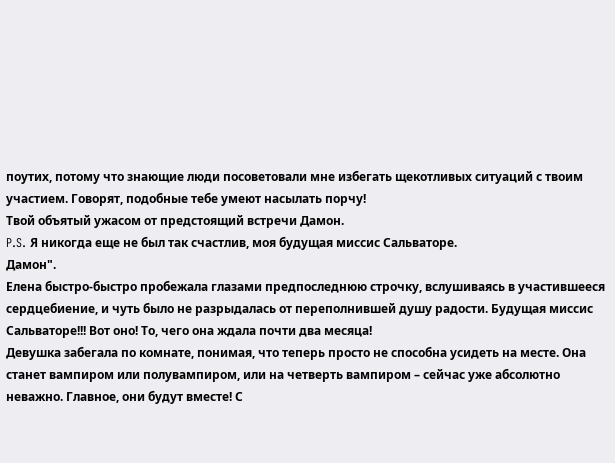поутих, потому что знающие люди посоветовали мне избегать щекотливых ситуаций с твоим участием. Говорят, подобные тебе умеют насылать порчу!
Твой объятый ужасом от предстоящий встречи Дамон.
P.S. Я никогда еще не был так счастлив, моя будущая миссис Сальваторе.
Дамон".
Елена быстро-быстро пробежала глазами предпоследнюю строчку, вслушиваясь в участившееся сердцебиение, и чуть было не разрыдалась от переполнившей душу радости. Будущая миссис Сальваторе!!! Вот оно! То, чего она ждала почти два месяца!
Девушка забегала по комнате, понимая, что теперь просто не способна усидеть на месте. Она станет вампиром или полувампиром, или на четверть вампиром – сейчас уже абсолютно неважно. Главное, они будут вместе! С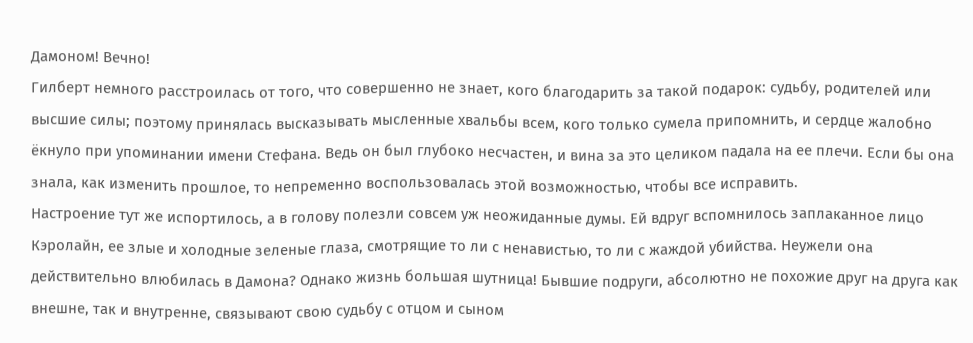Дамоном! Вечно!
Гилберт немного расстроилась от того, что совершенно не знает, кого благодарить за такой подарок: судьбу, родителей или высшие силы; поэтому принялась высказывать мысленные хвальбы всем, кого только сумела припомнить, и сердце жалобно ёкнуло при упоминании имени Стефана. Ведь он был глубоко несчастен, и вина за это целиком падала на ее плечи. Если бы она знала, как изменить прошлое, то непременно воспользовалась этой возможностью, чтобы все исправить.
Настроение тут же испортилось, а в голову полезли совсем уж неожиданные думы. Ей вдруг вспомнилось заплаканное лицо Кэролайн, ее злые и холодные зеленые глаза, смотрящие то ли с ненавистью, то ли с жаждой убийства. Неужели она действительно влюбилась в Дамона? Однако жизнь большая шутница! Бывшие подруги, абсолютно не похожие друг на друга как внешне, так и внутренне, связывают свою судьбу с отцом и сыном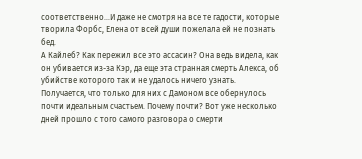соответственно…И даже не смотря на все те гадости, которые творила Форбс, Елена от всей души пожелала ей не познать бед.
А Кайлеб? Как пережил все это ассасин? Она ведь видела, как он убивается из-за Кэр, да еще эта странная смерть Алекса, об убийстве которого так и не удалось ничего узнать.
Получается, что только для них с Дамоном все обернулось почти идеальным счастьем. Почему почти? Вот уже несколько дней прошло с того самого разговора о смерти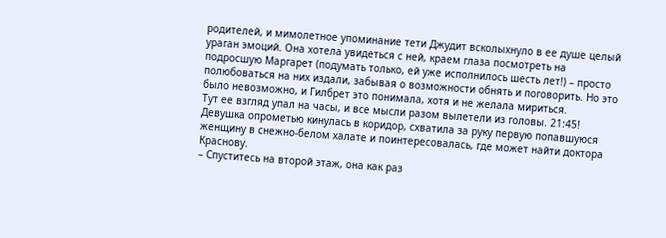родителей, и мимолетное упоминание тети Джудит всколыхнуло в ее душе целый ураган эмоций. Она хотела увидеться с ней, краем глаза посмотреть на подросшую Маргарет (подумать только, ей уже исполнилось шесть лет!) – просто полюбоваться на них издали, забывая о возможности обнять и поговорить. Но это было невозможно, и Гилбрет это понимала, хотя и не желала мириться.
Тут ее взгляд упал на часы, и все мысли разом вылетели из головы. 21:45! Девушка опрометью кинулась в коридор, схватила за руку первую попавшуюся женщину в снежно-белом халате и поинтересовалась, где может найти доктора Краснову.
– Спуститесь на второй этаж, она как раз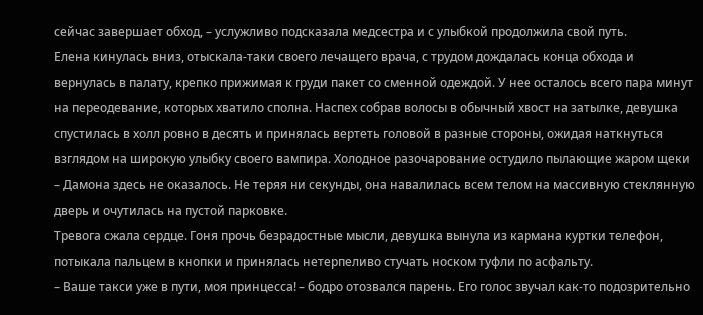сейчас завершает обход, – услужливо подсказала медсестра и с улыбкой продолжила свой путь.
Елена кинулась вниз, отыскала-таки своего лечащего врача, с трудом дождалась конца обхода и вернулась в палату, крепко прижимая к груди пакет со сменной одеждой. У нее осталось всего пара минут на переодевание, которых хватило сполна. Наспех собрав волосы в обычный хвост на затылке, девушка спустилась в холл ровно в десять и принялась вертеть головой в разные стороны, ожидая наткнуться взглядом на широкую улыбку своего вампира. Холодное разочарование остудило пылающие жаром щеки – Дамона здесь не оказалось. Не теряя ни секунды, она навалилась всем телом на массивную стеклянную дверь и очутилась на пустой парковке.
Тревога сжала сердце. Гоня прочь безрадостные мысли, девушка вынула из кармана куртки телефон, потыкала пальцем в кнопки и принялась нетерпеливо стучать носком туфли по асфальту.
– Ваше такси уже в пути, моя принцесса! – бодро отозвался парень. Его голос звучал как-то подозрительно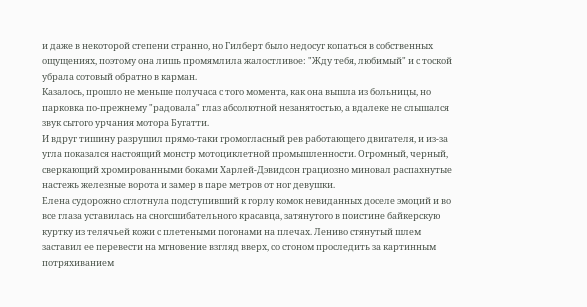и даже в некоторой степени странно, но Гилберт было недосуг копаться в собственных ощущениях, поэтому она лишь промямлила жалостливое: "Жду тебя, любимый" и с тоской убрала сотовый обратно в карман.
Казалось, прошло не меньше получаса с того момента, как она вышла из больницы, но парковка по-прежнему "радовала" глаз абсолютной незанятостью, а вдалеке не слышался звук сытого урчания мотора Бугатти.
И вдруг тишину разрушил прямо-таки громогласный рев работающего двигателя, и из-за угла показался настоящий монстр мотоциклетной промышленности. Огромный, черный, сверкающий хромированными боками Харлей-Дэвидсон грациозно миновал распахнутые настежь железные ворота и замер в паре метров от ног девушки.
Елена судорожно сглотнула подступивший к горлу комок невиданных доселе эмоций и во все глаза уставилась на сногсшибательного красавца, затянутого в поистине байкерскую куртку из телячьей кожи с плетеными погонами на плечах. Лениво стянутый шлем заставил ее перевести на мгновение взгляд вверх, со стоном проследить за картинным потряхиванием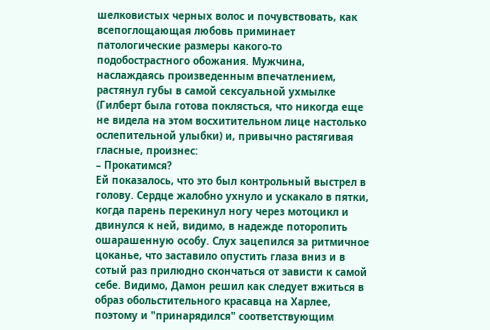шелковистых черных волос и почувствовать, как всепоглощающая любовь приминает патологические размеры какого-то подобострастного обожания. Мужчина, наслаждаясь произведенным впечатлением, растянул губы в самой сексуальной ухмылке (Гилберт была готова поклясться, что никогда еще не видела на этом восхитительном лице настолько ослепительной улыбки) и, привычно растягивая гласные, произнес:
– Прокатимся?
Ей показалось, что это был контрольный выстрел в голову. Сердце жалобно ухнуло и ускакало в пятки, когда парень перекинул ногу через мотоцикл и двинулся к ней, видимо, в надежде поторопить ошарашенную особу. Слух зацепился за ритмичное цоканье, что заставило опустить глаза вниз и в сотый раз прилюдно скончаться от зависти к самой себе. Видимо, Дамон решил как следует вжиться в образ обольстительного красавца на Харлее, поэтому и "принарядился" соответствующим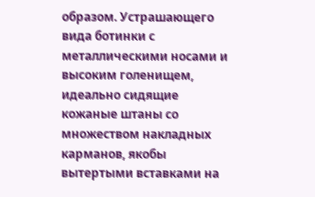образом. Устрашающего вида ботинки с металлическими носами и высоким голенищем, идеально сидящие кожаные штаны со множеством накладных карманов, якобы вытертыми вставками на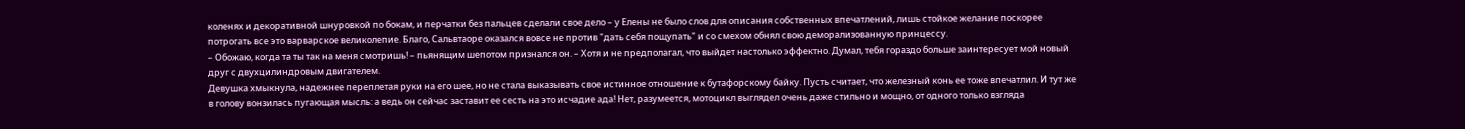коленях и декоративной шнуровкой по бокам, и перчатки без пальцев сделали свое дело – у Елены не было слов для описания собственных впечатлений, лишь стойкое желание поскорее потрогать все это варварское великолепие. Благо, Сальвтаоре оказался вовсе не против "дать себя пощупать" и со смехом обнял свою деморализованную принцессу.
– Обожаю, когда та ты так на меня смотришь! – пьянящим шепотом признался он. – Хотя и не предполагал, что выйдет настолько эффектно. Думал, тебя гораздо больше заинтересует мой новый друг с двухцилиндровым двигателем.
Девушка хмыкнула, надежнее переплетая руки на его шее, но не стала выказывать свое истинное отношение к бутафорскому байку. Пусть считает, что железный конь ее тоже впечатлил. И тут же в голову вонзилась пугающая мысль: а ведь он сейчас заставит ее сесть на это исчадие ада! Нет, разумеется, мотоцикл выглядел очень даже стильно и мощно, от одного только взгляда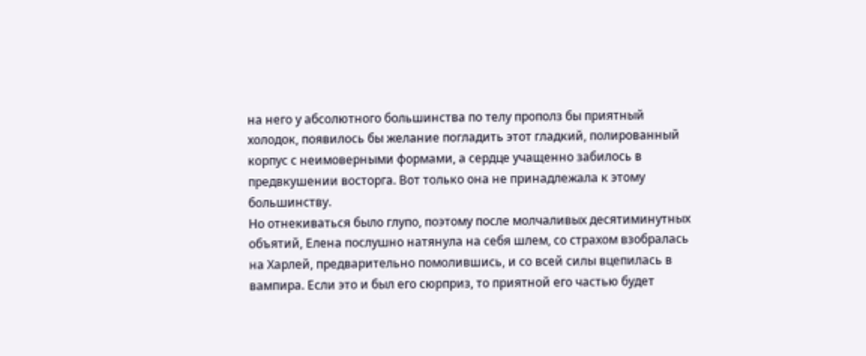на него у абсолютного большинства по телу прополз бы приятный холодок, появилось бы желание погладить этот гладкий, полированный корпус с неимоверными формами, а сердце учащенно забилось в предвкушении восторга. Вот только она не принадлежала к этому большинству.
Но отнекиваться было глупо, поэтому после молчаливых десятиминутных объятий, Елена послушно натянула на себя шлем, со страхом взобралась на Харлей, предварительно помолившись, и со всей силы вцепилась в вампира. Если это и был его сюрприз, то приятной его частью будет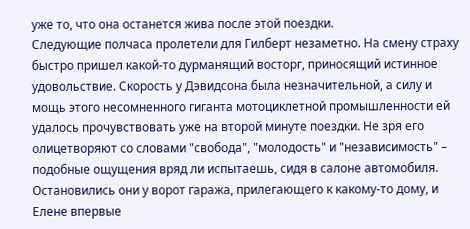уже то, что она останется жива после этой поездки.
Следующие полчаса пролетели для Гилберт незаметно. На смену страху быстро пришел какой-то дурманящий восторг, приносящий истинное удовольствие. Скорость у Дэвидсона была незначительной, а силу и мощь этого несомненного гиганта мотоциклетной промышленности ей удалось прочувствовать уже на второй минуте поездки. Не зря его олицетворяют со словами "свобода", "молодость" и "независимость" – подобные ощущения вряд ли испытаешь, сидя в салоне автомобиля.
Остановились они у ворот гаража, прилегающего к какому-то дому, и Елене впервые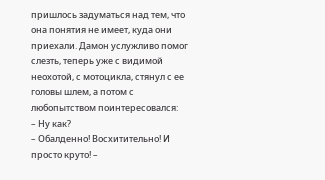пришлось задуматься над тем, что она понятия не имеет, куда они приехали. Дамон услужливо помог слезть, теперь уже с видимой неохотой, с мотоцикла, стянул с ее головы шлем, а потом с любопытством поинтересовался:
– Ну как?
– Обалденно! Восхитительно! И просто круто! –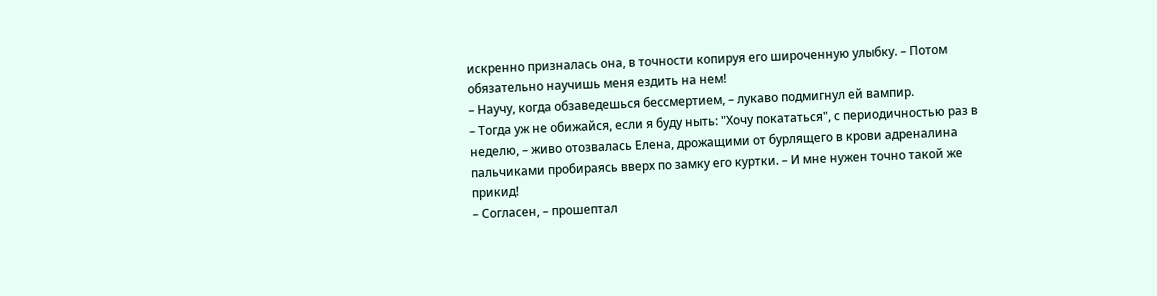искренно призналась она, в точности копируя его широченную улыбку. – Потом обязательно научишь меня ездить на нем!
– Научу, когда обзаведешься бессмертием, – лукаво подмигнул ей вампир.
– Тогда уж не обижайся, если я буду ныть: "Хочу покататься", с периодичностью раз в неделю, – живо отозвалась Елена, дрожащими от бурлящего в крови адреналина пальчиками пробираясь вверх по замку его куртки. – И мне нужен точно такой же прикид!
– Согласен, – прошептал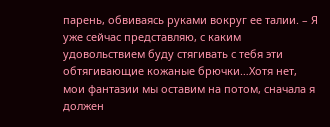парень, обвиваясь руками вокруг ее талии. – Я уже сейчас представляю, с каким удовольствием буду стягивать с тебя эти обтягивающие кожаные брючки…Хотя нет, мои фантазии мы оставим на потом, сначала я должен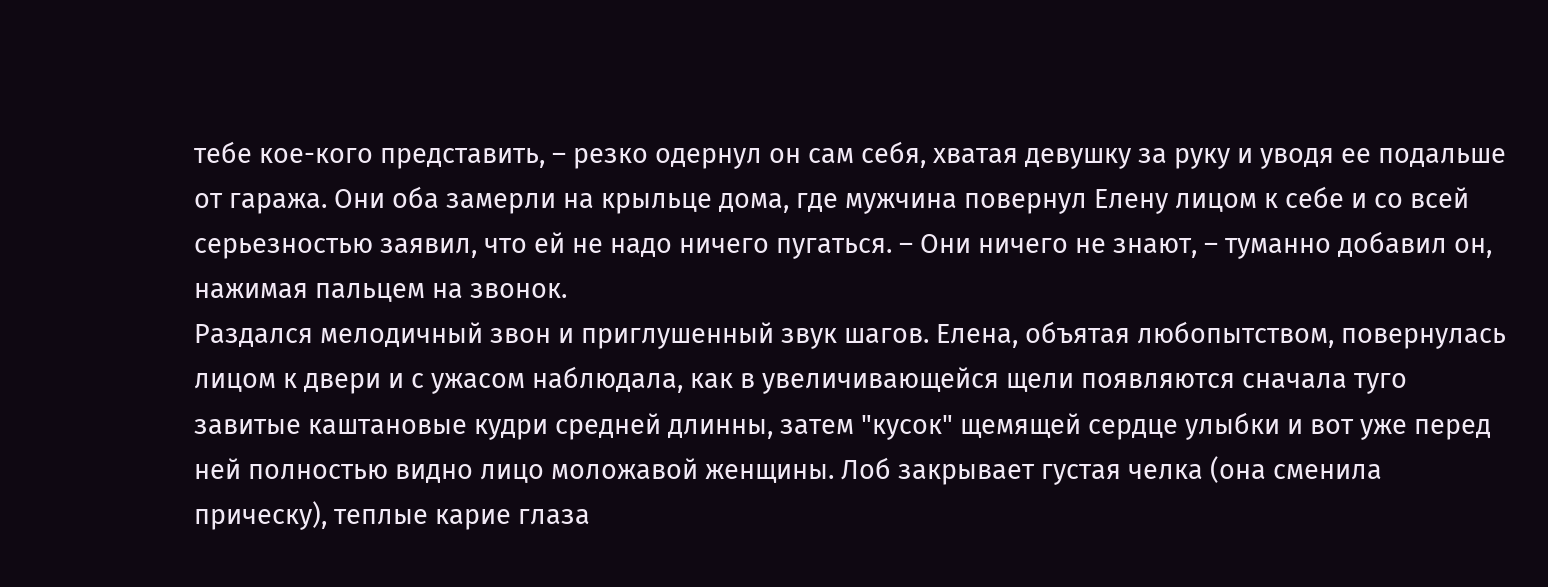тебе кое-кого представить, – резко одернул он сам себя, хватая девушку за руку и уводя ее подальше от гаража. Они оба замерли на крыльце дома, где мужчина повернул Елену лицом к себе и со всей серьезностью заявил, что ей не надо ничего пугаться. – Они ничего не знают, – туманно добавил он, нажимая пальцем на звонок.
Раздался мелодичный звон и приглушенный звук шагов. Елена, объятая любопытством, повернулась лицом к двери и с ужасом наблюдала, как в увеличивающейся щели появляются сначала туго завитые каштановые кудри средней длинны, затем "кусок" щемящей сердце улыбки и вот уже перед ней полностью видно лицо моложавой женщины. Лоб закрывает густая челка (она сменила прическу), теплые карие глаза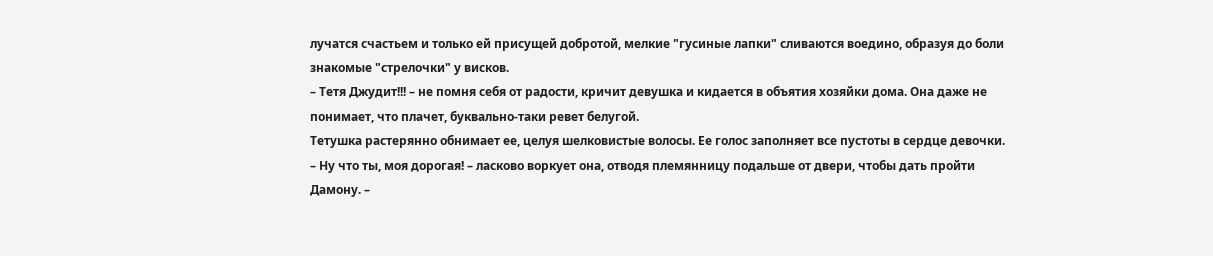лучатся счастьем и только ей присущей добротой, мелкие "гусиные лапки" сливаются воедино, образуя до боли знакомые "стрелочки" у висков.
– Тетя Джудит!!! – не помня себя от радости, кричит девушка и кидается в объятия хозяйки дома. Она даже не понимает, что плачет, буквально-таки ревет белугой.
Тетушка растерянно обнимает ее, целуя шелковистые волосы. Ее голос заполняет все пустоты в сердце девочки.
– Ну что ты, моя дорогая! – ласково воркует она, отводя племянницу подальше от двери, чтобы дать пройти Дамону. –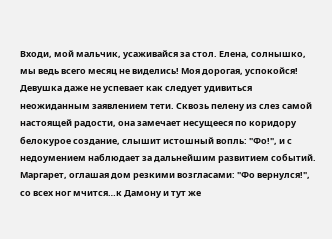Входи, мой мальчик, усаживайся за стол. Елена, солнышко, мы ведь всего месяц не виделись! Моя дорогая, успокойся!
Девушка даже не успевает как следует удивиться неожиданным заявлением тети. Сквозь пелену из слез самой настоящей радости, она замечает несущееся по коридору белокурое создание, слышит истошный вопль: "Фо!", и с недоумением наблюдает за дальнейшим развитием событий.
Маргарет, оглашая дом резкими возгласами: "Фо вернулся!", со всех ног мчится…к Дамону и тут же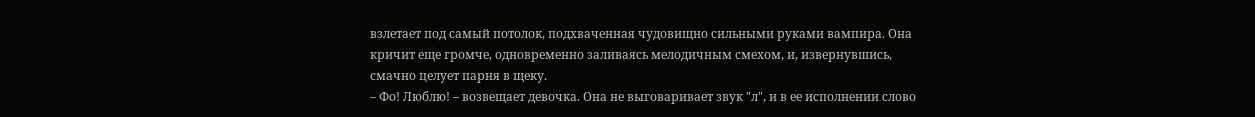взлетает под самый потолок, подхваченная чудовищно сильными руками вампира. Она кричит еще громче, одновременно заливаясь мелодичным смехом, и, извернувшись, смачно целует парня в щеку.
– Фо! Люблю! – возвещает девочка. Она не выговаривает звук "л", и в ее исполнении слово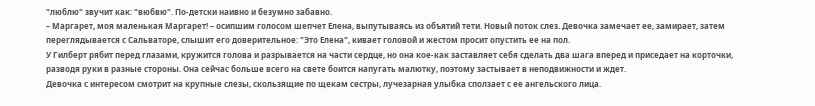"люблю" звучит как: "вюбвю". По-детски наивно и безумно забавно.
– Маргарет, моя маленькая Маргарет! – осипшим голосом шепчет Елена, выпутываясь из объятий тети. Новый поток слез. Девочка замечает ее, замирает, затем переглядывается с Сальваторе, слышит его доверительное: "Это Елена", кивает головой и жестом просит опустить ее на пол.
У Гилберт рябит перед глазами, кружится голова и разрывается на части сердце, но она кое-как заставляет себя сделать два шага вперед и приседает на корточки, разводя руки в разные стороны. Она сейчас больше всего на свете боится напугать малютку, поэтому застывает в неподвижности и ждет.
Девочка с интересом смотрит на крупные слезы, скользящие по щекам сестры, лучезарная улыбка сползает с ее ангельского лица.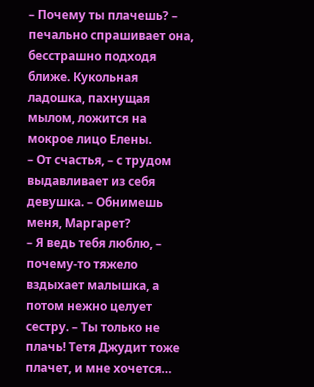– Почему ты плачешь? – печально спрашивает она, бесстрашно подходя ближе. Кукольная ладошка, пахнущая мылом, ложится на мокрое лицо Елены.
– От счастья, – с трудом выдавливает из себя девушка. – Обнимешь меня, Маргарет?
– Я ведь тебя люблю, – почему-то тяжело вздыхает малышка, а потом нежно целует сестру. – Ты только не плачь! Тетя Джудит тоже плачет, и мне хочется…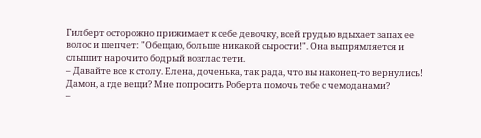Гилберт осторожно прижимает к себе девочку, всей грудью вдыхает запах ее волос и шепчет: "Обещаю, больше никакой сырости!". Она выпрямляется и слышит нарочито бодрый возглас тети.
– Давайте все к столу. Елена, доченька, так рада, что вы наконец-то вернулись! Дамон, а где вещи? Мне попросить Роберта помочь тебе с чемоданами?
–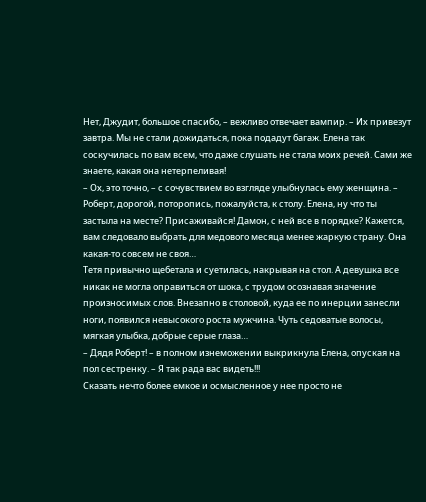Нет, Джудит, большое спасибо, – вежливо отвечает вампир. – Их привезут завтра. Мы не стали дожидаться, пока подадут багаж. Елена так соскучилась по вам всем, что даже слушать не стала моих речей. Сами же знаете, какая она нетерпеливая!
– Ох, это точно, – с сочувствием во взгляде улыбнулась ему женщина. – Роберт, дорогой, поторопись, пожалуйста, к столу. Елена, ну что ты застыла на месте? Присаживайся! Дамон, с ней все в порядке? Кажется, вам следовало выбрать для медового месяца менее жаркую страну. Она какая-то совсем не своя…
Тетя привычно щебетала и суетилась, накрывая на стол. А девушка все никак не могла оправиться от шока, с трудом осознавая значение произносимых слов. Внезапно в столовой, куда ее по инерции занесли ноги, появился невысокого роста мужчина. Чуть седоватые волосы, мягкая улыбка, добрые серые глаза…
– Дядя Роберт! – в полном изнеможении выкрикнула Елена, опуская на пол сестренку. – Я так рада вас видеть!!!
Сказать нечто более емкое и осмысленное у нее просто не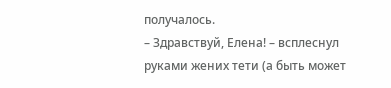получалось.
– Здравствуй, Елена! – всплеснул руками жених тети (а быть может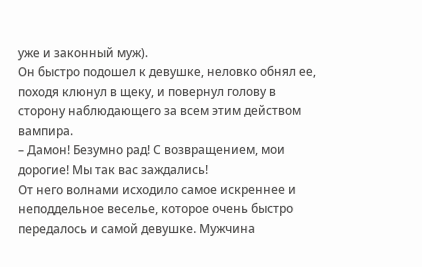уже и законный муж).
Он быстро подошел к девушке, неловко обнял ее, походя клюнул в щеку, и повернул голову в сторону наблюдающего за всем этим действом вампира.
– Дамон! Безумно рад! С возвращением, мои дорогие! Мы так вас заждались!
От него волнами исходило самое искреннее и неподдельное веселье, которое очень быстро передалось и самой девушке. Мужчина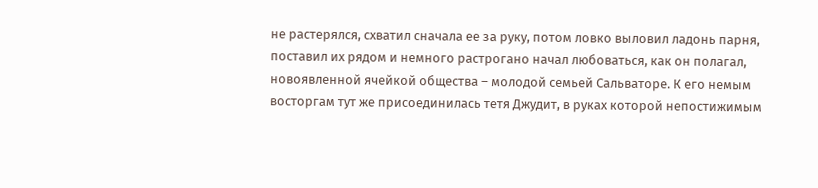не растерялся, схватил сначала ее за руку, потом ловко выловил ладонь парня, поставил их рядом и немного растрогано начал любоваться, как он полагал, новоявленной ячейкой общества – молодой семьей Сальваторе. К его немым восторгам тут же присоединилась тетя Джудит, в руках которой непостижимым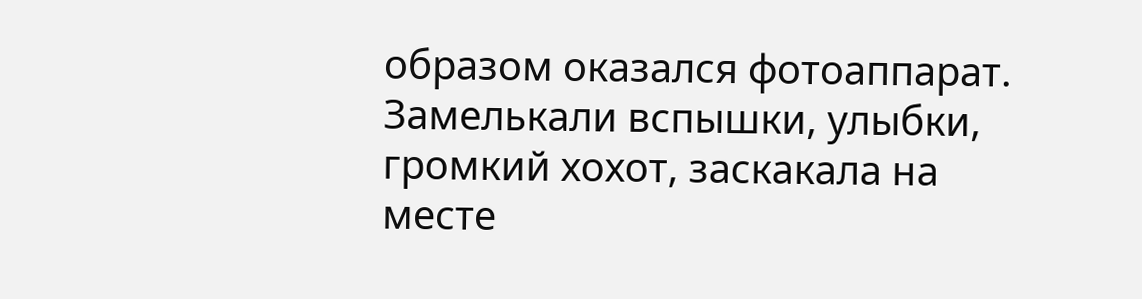образом оказался фотоаппарат. Замелькали вспышки, улыбки, громкий хохот, заскакала на месте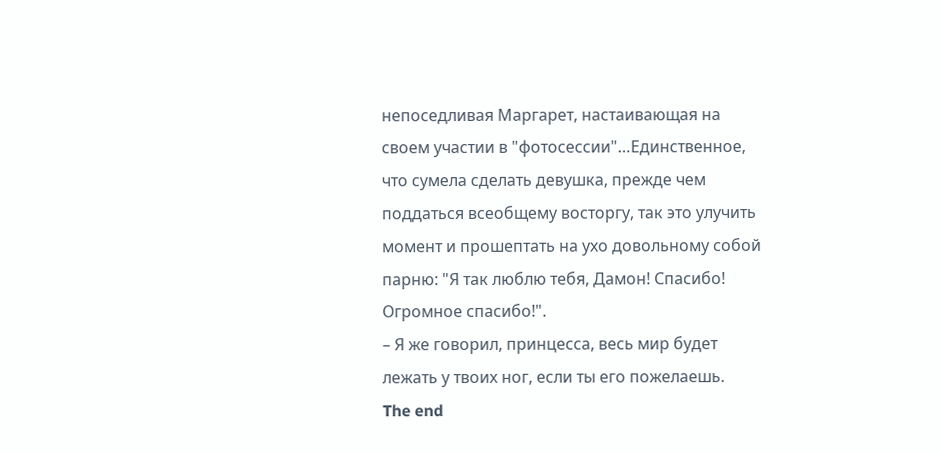непоседливая Маргарет, настаивающая на своем участии в "фотосессии"…Единственное, что сумела сделать девушка, прежде чем поддаться всеобщему восторгу, так это улучить момент и прошептать на ухо довольному собой парню: "Я так люблю тебя, Дамон! Спасибо! Огромное спасибо!".
– Я же говорил, принцесса, весь мир будет лежать у твоих ног, если ты его пожелаешь.
The end